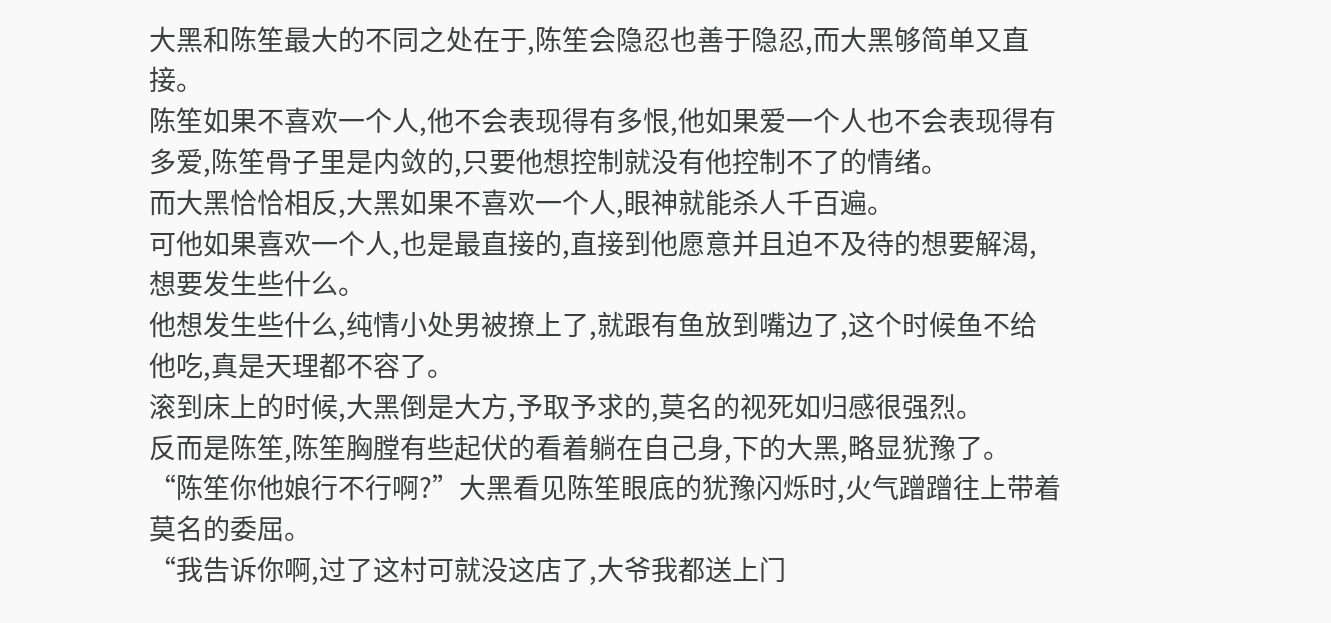大黑和陈笙最大的不同之处在于,陈笙会隐忍也善于隐忍,而大黑够简单又直接。
陈笙如果不喜欢一个人,他不会表现得有多恨,他如果爱一个人也不会表现得有多爱,陈笙骨子里是内敛的,只要他想控制就没有他控制不了的情绪。
而大黑恰恰相反,大黑如果不喜欢一个人,眼神就能杀人千百遍。
可他如果喜欢一个人,也是最直接的,直接到他愿意并且迫不及待的想要解渴,想要发生些什么。
他想发生些什么,纯情小处男被撩上了,就跟有鱼放到嘴边了,这个时候鱼不给他吃,真是天理都不容了。
滚到床上的时候,大黑倒是大方,予取予求的,莫名的视死如归感很强烈。
反而是陈笙,陈笙胸膛有些起伏的看着躺在自己身,下的大黑,略显犹豫了。
“陈笙你他娘行不行啊?”大黑看见陈笙眼底的犹豫闪烁时,火气蹭蹭往上带着莫名的委屈。
“我告诉你啊,过了这村可就没这店了,大爷我都送上门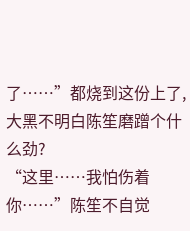了……”都烧到这份上了,大黑不明白陈笙磨蹭个什么劲?
“这里……我怕伤着你……”陈笙不自觉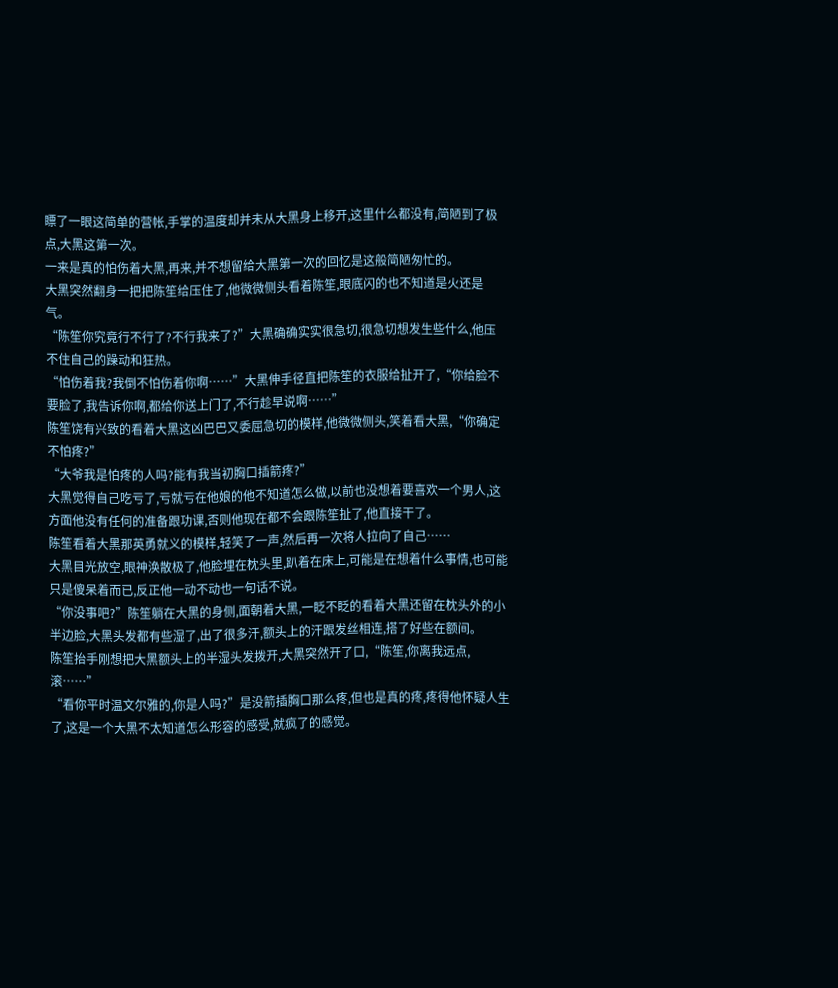瞟了一眼这简单的营帐,手掌的温度却并未从大黑身上移开,这里什么都没有,简陋到了极点,大黑这第一次。
一来是真的怕伤着大黑,再来,并不想留给大黑第一次的回忆是这般简陋匆忙的。
大黑突然翻身一把把陈笙给压住了,他微微侧头看着陈笙,眼底闪的也不知道是火还是气。
“陈笙你究竟行不行了?不行我来了?”大黑确确实实很急切,很急切想发生些什么,他压不住自己的躁动和狂热。
“怕伤着我?我倒不怕伤着你啊……”大黑伸手径直把陈笙的衣服给扯开了,“你给脸不要脸了,我告诉你啊,都给你送上门了,不行趁早说啊……”
陈笙饶有兴致的看着大黑这凶巴巴又委屈急切的模样,他微微侧头,笑着看大黑,“你确定不怕疼?”
“大爷我是怕疼的人吗?能有我当初胸口插箭疼?”
大黑觉得自己吃亏了,亏就亏在他娘的他不知道怎么做,以前也没想着要喜欢一个男人,这方面他没有任何的准备跟功课,否则他现在都不会跟陈笙扯了,他直接干了。
陈笙看着大黑那英勇就义的模样,轻笑了一声,然后再一次将人拉向了自己……
大黑目光放空,眼神涣散极了,他脸埋在枕头里,趴着在床上,可能是在想着什么事情,也可能只是傻呆着而已,反正他一动不动也一句话不说。
“你没事吧?”陈笙躺在大黑的身侧,面朝着大黑,一眨不眨的看着大黑还留在枕头外的小半边脸,大黑头发都有些湿了,出了很多汗,额头上的汗跟发丝相连,搭了好些在额间。
陈笙抬手刚想把大黑额头上的半湿头发拨开,大黑突然开了口,“陈笙,你离我远点,滚……”
“看你平时温文尔雅的,你是人吗?”是没箭插胸口那么疼,但也是真的疼,疼得他怀疑人生了,这是一个大黑不太知道怎么形容的感受,就疯了的感觉。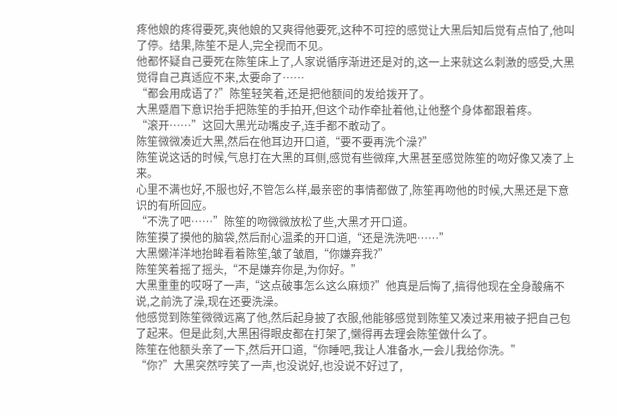疼他娘的疼得要死,爽他娘的又爽得他要死,这种不可控的感觉让大黑后知后觉有点怕了,他叫了停。结果,陈笙不是人,完全视而不见。
他都怀疑自己要死在陈笙床上了,人家说循序渐进还是对的,这一上来就这么刺激的感受,大黑觉得自己真适应不来,太要命了……
“都会用成语了?”陈笙轻笑着,还是把他额间的发给拨开了。
大黑蹙眉下意识抬手把陈笙的手拍开,但这个动作牵扯着他,让他整个身体都跟着疼。
“滚开……”这回大黑光动嘴皮子,连手都不敢动了。
陈笙微微凑近大黑,然后在他耳边开口道,“要不要再洗个澡?”
陈笙说这话的时候,气息打在大黑的耳侧,感觉有些微痒,大黑甚至感觉陈笙的吻好像又凑了上来。
心里不满也好,不服也好,不管怎么样,最亲密的事情都做了,陈笙再吻他的时候,大黑还是下意识的有所回应。
“不洗了吧……”陈笙的吻微微放松了些,大黑才开口道。
陈笙摸了摸他的脑袋,然后耐心温柔的开口道,“还是洗洗吧……”
大黑懒洋洋地抬眸看着陈笙,皱了皱眉,“你嫌弃我?”
陈笙笑着摇了摇头,“不是嫌弃你是,为你好。”
大黑重重的哎呀了一声,“这点破事怎么这么麻烦?”他真是后悔了,搞得他现在全身酸痛不说,之前洗了澡,现在还要洗澡。
他感觉到陈笙微微远离了他,然后起身披了衣服,他能够感觉到陈笙又凑过来用被子把自己包了起来。但是此刻,大黑困得眼皮都在打架了,懒得再去理会陈笙做什么了。
陈笙在他额头亲了一下,然后开口道,“你睡吧,我让人准备水,一会儿我给你洗。”
“你?”大黑突然哼笑了一声,也没说好,也没说不好过了,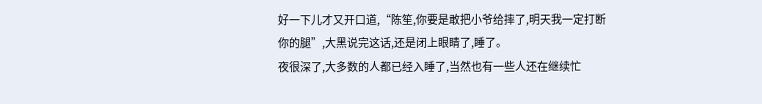好一下儿才又开口道,“陈笙,你要是敢把小爷给摔了,明天我一定打断你的腿”,大黑说完这话,还是闭上眼睛了,睡了。
夜很深了,大多数的人都已经入睡了,当然也有一些人还在继续忙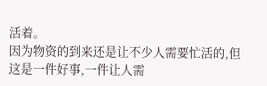活着。
因为物资的到来还是让不少人需要忙活的,但这是一件好事,一件让人需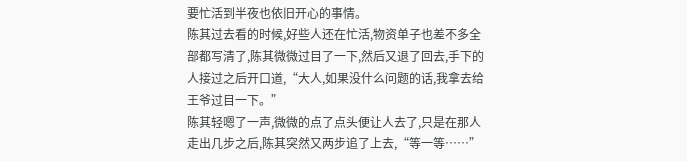要忙活到半夜也依旧开心的事情。
陈其过去看的时候,好些人还在忙活,物资单子也差不多全部都写清了,陈其微微过目了一下,然后又退了回去,手下的人接过之后开口道,“大人,如果没什么问题的话,我拿去给王爷过目一下。”
陈其轻嗯了一声,微微的点了点头便让人去了,只是在那人走出几步之后,陈其突然又两步追了上去,“等一等……”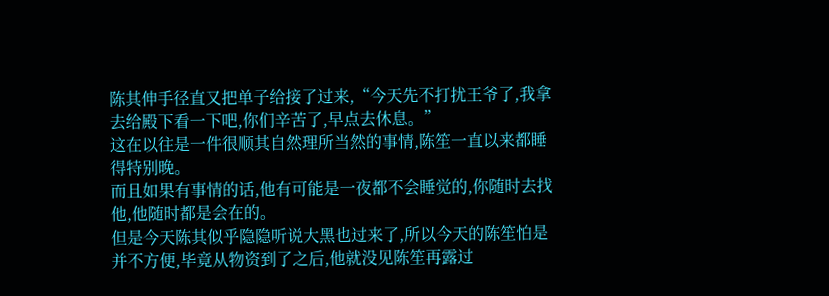陈其伸手径直又把单子给接了过来,“今天先不打扰王爷了,我拿去给殿下看一下吧,你们辛苦了,早点去休息。”
这在以往是一件很顺其自然理所当然的事情,陈笙一直以来都睡得特别晚。
而且如果有事情的话,他有可能是一夜都不会睡觉的,你随时去找他,他随时都是会在的。
但是今天陈其似乎隐隐听说大黑也过来了,所以今天的陈笙怕是并不方便,毕竟从物资到了之后,他就没见陈笙再露过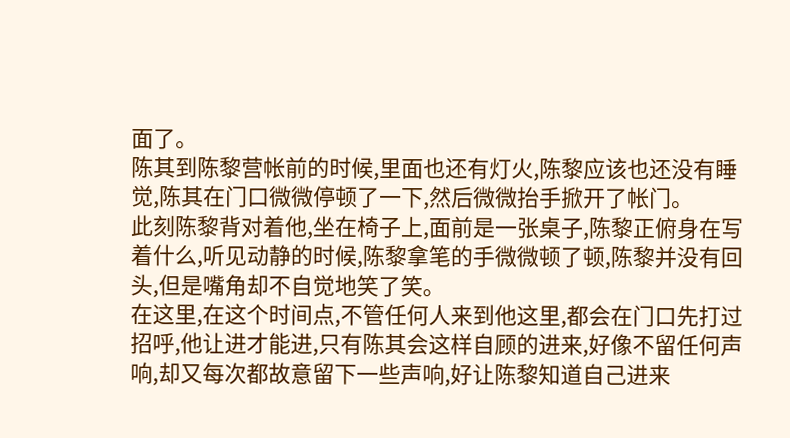面了。
陈其到陈黎营帐前的时候,里面也还有灯火,陈黎应该也还没有睡觉,陈其在门口微微停顿了一下,然后微微抬手掀开了帐门。
此刻陈黎背对着他,坐在椅子上,面前是一张桌子,陈黎正俯身在写着什么,听见动静的时候,陈黎拿笔的手微微顿了顿,陈黎并没有回头,但是嘴角却不自觉地笑了笑。
在这里,在这个时间点,不管任何人来到他这里,都会在门口先打过招呼,他让进才能进,只有陈其会这样自顾的进来,好像不留任何声响,却又每次都故意留下一些声响,好让陈黎知道自己进来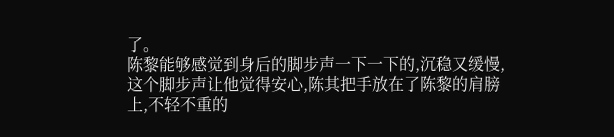了。
陈黎能够感觉到身后的脚步声一下一下的,沉稳又缓慢,这个脚步声让他觉得安心,陈其把手放在了陈黎的肩膀上,不轻不重的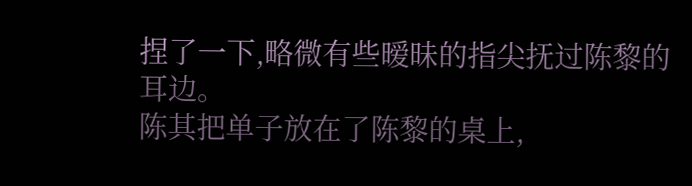捏了一下,略微有些暧昧的指尖抚过陈黎的耳边。
陈其把单子放在了陈黎的桌上,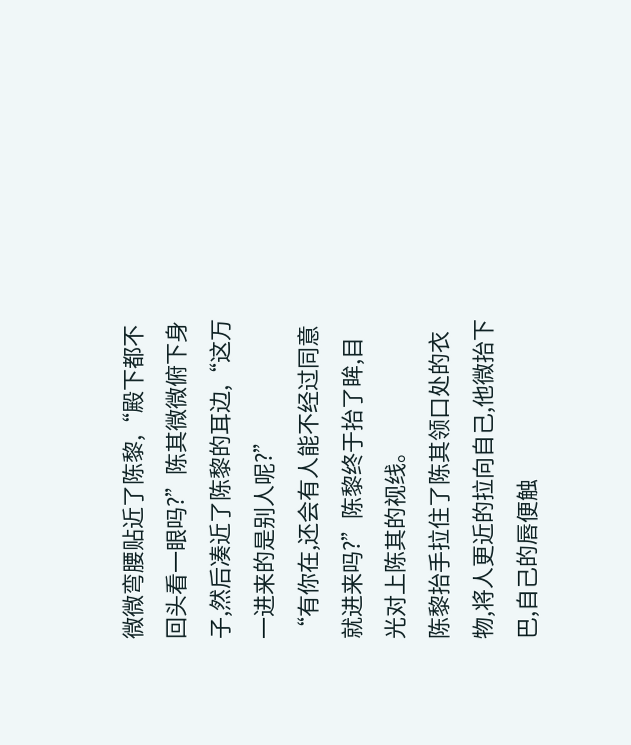微微弯腰贴近了陈黎,“殿下都不回头看一眼吗?”陈其微微俯下身子,然后凑近了陈黎的耳边,“这万一进来的是别人呢?”
“有你在,还会有人能不经过同意就进来吗?”陈黎终于抬了眸,目光对上陈其的视线。
陈黎抬手拉住了陈其领口处的衣物,将人更近的拉向自己,他微抬下巴,自己的唇便触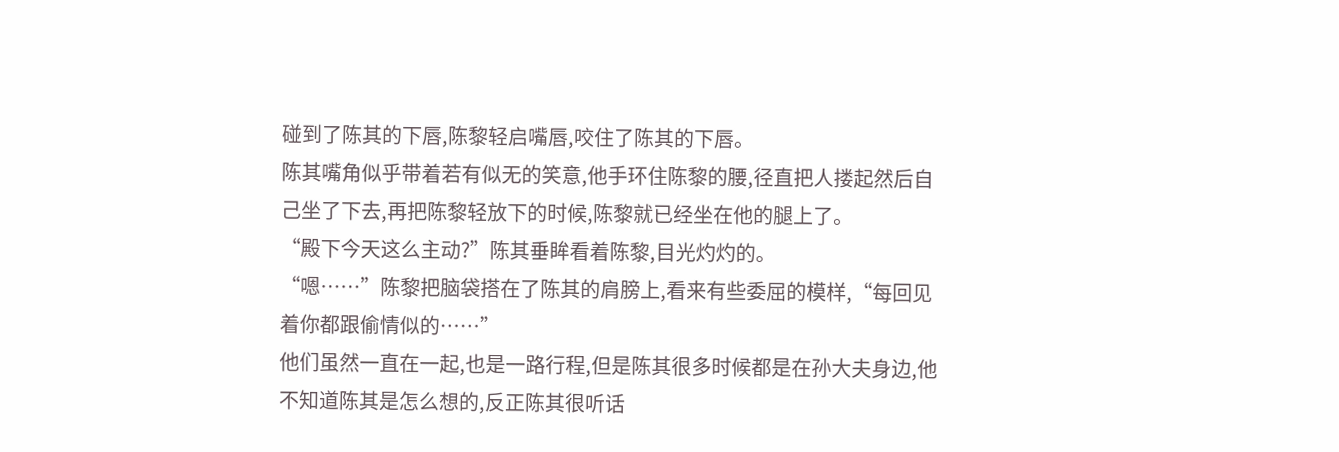碰到了陈其的下唇,陈黎轻启嘴唇,咬住了陈其的下唇。
陈其嘴角似乎带着若有似无的笑意,他手环住陈黎的腰,径直把人搂起然后自己坐了下去,再把陈黎轻放下的时候,陈黎就已经坐在他的腿上了。
“殿下今天这么主动?”陈其垂眸看着陈黎,目光灼灼的。
“嗯……”陈黎把脑袋搭在了陈其的肩膀上,看来有些委屈的模样,“每回见着你都跟偷情似的……”
他们虽然一直在一起,也是一路行程,但是陈其很多时候都是在孙大夫身边,他不知道陈其是怎么想的,反正陈其很听话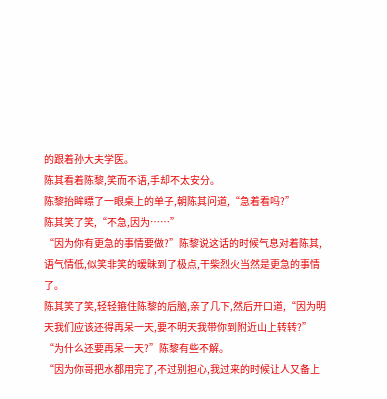的跟着孙大夫学医。
陈其看着陈黎,笑而不语,手却不太安分。
陈黎抬眸瞟了一眼桌上的单子,朝陈其问道,“急着看吗?”
陈其笑了笑,“不急,因为……”
“因为你有更急的事情要做?”陈黎说这话的时候气息对着陈其,语气情低,似笑非笑的暧昧到了极点,干柴烈火当然是更急的事情了。
陈其笑了笑,轻轻箍住陈黎的后脑,亲了几下,然后开口道,“因为明天我们应该还得再呆一天,要不明天我带你到附近山上转转?”
“为什么还要再呆一天?”陈黎有些不解。
“因为你哥把水都用完了,不过别担心,我过来的时候让人又备上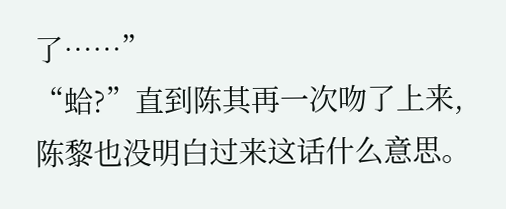了……”
“蛤?”直到陈其再一次吻了上来,陈黎也没明白过来这话什么意思。